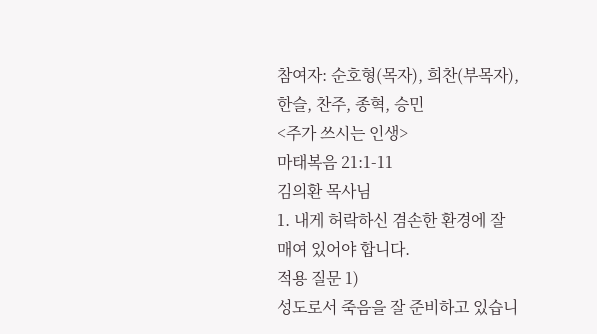참여자: 순호형(목자), 희찬(부목자), 한슬, 찬주, 종혁, 승민
<주가 쓰시는 인생>
마태복음 21:1-11
김의환 목사님
1. 내게 허락하신 겸손한 환경에 잘 매여 있어야 합니다.
적용 질문 1)
성도로서 죽음을 잘 준비하고 있습니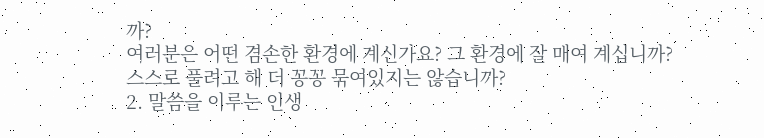까?
여러분은 어떤 겸손한 환경에 계신가요? 그 환경에 잘 매여 계십니까?
스스로 풀려고 해 더 꽁꽁 묶여있지는 않습니까?
2. 말씀을 이루는 인생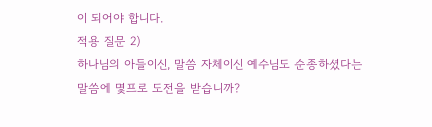이 되어야 합니다.
적용 질문 2)
하나님의 아들이신, 말씀 자체이신 예수님도 순종하셨다는 말씀에 몇프로 도전을 받습니까?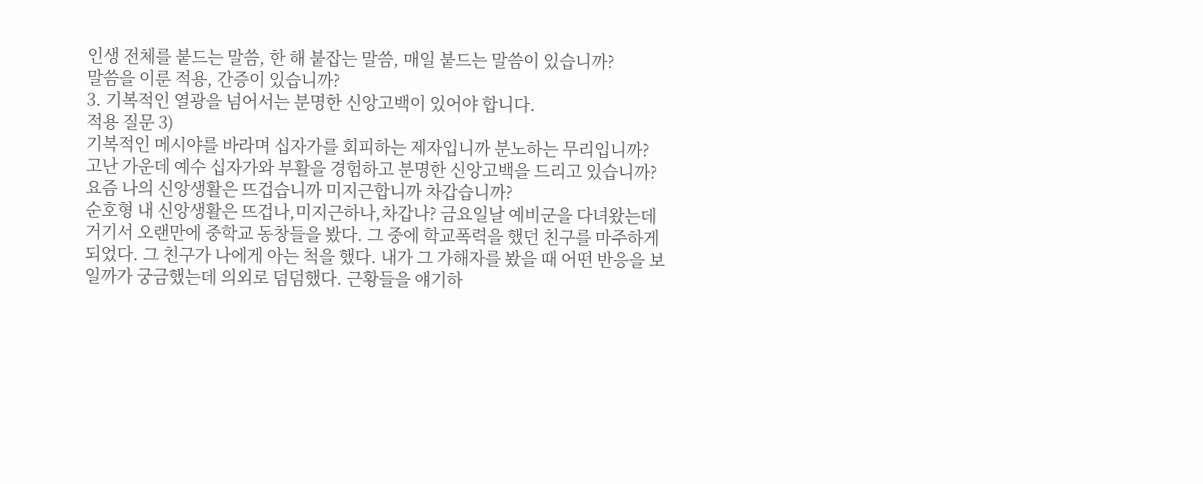인생 전체를 붙드는 말씀, 한 해 붙잡는 말씀, 매일 붙드는 말씀이 있습니까?
말씀을 이룬 적용, 간증이 있습니까?
3. 기복적인 열광을 넘어서는 분명한 신앙고백이 있어야 합니다.
적용 질문 3)
기복적인 메시야를 바라며 십자가를 회피하는 제자입니까 분노하는 무리입니까?
고난 가운데 예수 십자가와 부활을 경험하고 분명한 신앙고백을 드리고 있습니까?
요즘 나의 신앙생활은 뜨겁습니까 미지근합니까 차갑습니까?
순호형 내 신앙생활은 뜨겁나,미지근하나,차갑나? 금요일날 예비군을 다녀왔는데 거기서 오랜만에 중학교 동창들을 봤다. 그 중에 학교폭력을 했던 친구를 마주하게 되었다. 그 친구가 나에게 아는 척을 했다. 내가 그 가해자를 봤을 때 어떤 반응을 보일까가 궁금했는데 의외로 덤덤했다. 근황들을 얘기하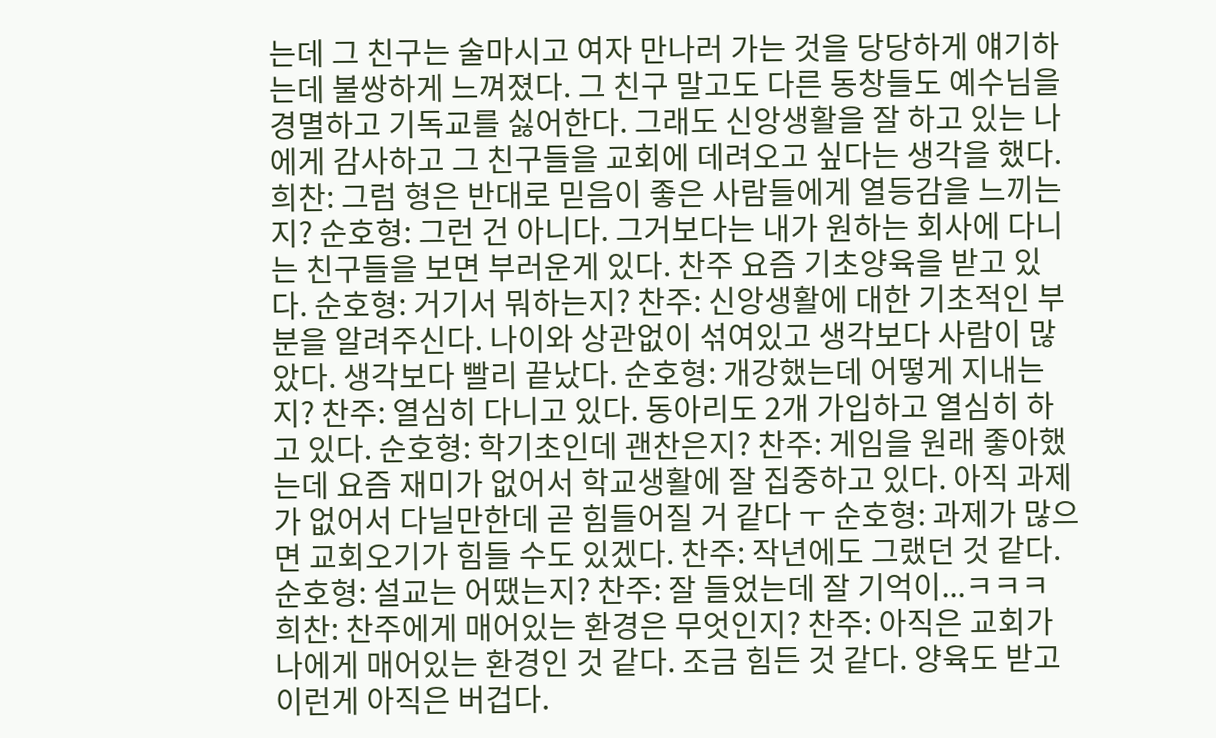는데 그 친구는 술마시고 여자 만나러 가는 것을 당당하게 얘기하는데 불쌍하게 느껴졌다. 그 친구 말고도 다른 동창들도 예수님을 경멸하고 기독교를 싫어한다. 그래도 신앙생활을 잘 하고 있는 나에게 감사하고 그 친구들을 교회에 데려오고 싶다는 생각을 했다. 희찬: 그럼 형은 반대로 믿음이 좋은 사람들에게 열등감을 느끼는지? 순호형: 그런 건 아니다. 그거보다는 내가 원하는 회사에 다니는 친구들을 보면 부러운게 있다. 찬주 요즘 기초양육을 받고 있다. 순호형: 거기서 뭐하는지? 찬주: 신앙생활에 대한 기초적인 부분을 알려주신다. 나이와 상관없이 섞여있고 생각보다 사람이 많았다. 생각보다 빨리 끝났다. 순호형: 개강했는데 어떻게 지내는지? 찬주: 열심히 다니고 있다. 동아리도 2개 가입하고 열심히 하고 있다. 순호형: 학기초인데 괜찬은지? 찬주: 게임을 원래 좋아했는데 요즘 재미가 없어서 학교생활에 잘 집중하고 있다. 아직 과제가 없어서 다닐만한데 곧 힘들어질 거 같다 ㅜ 순호형: 과제가 많으면 교회오기가 힘들 수도 있겠다. 찬주: 작년에도 그랬던 것 같다. 순호형: 설교는 어땠는지? 찬주: 잘 들었는데 잘 기억이...ㅋㅋㅋ 희찬: 찬주에게 매어있는 환경은 무엇인지? 찬주: 아직은 교회가 나에게 매어있는 환경인 것 같다. 조금 힘든 것 같다. 양육도 받고 이런게 아직은 버겁다.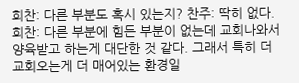희찬: 다른 부분도 혹시 있는지? 찬주: 딱히 없다. 희찬: 다른 부분에 힘든 부분이 없는데 교회나와서 양육받고 하는게 대단한 것 같다. 그래서 특히 더 교회오는게 더 매어있는 환경일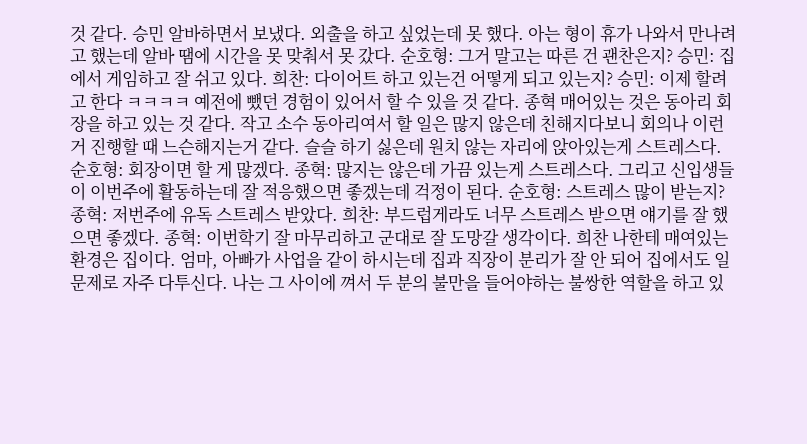것 같다. 승민 알바하면서 보냈다. 외출을 하고 싶었는데 못 했다. 아는 형이 휴가 나와서 만나려고 했는데 알바 땜에 시간을 못 맞춰서 못 갔다. 순호형: 그거 말고는 따른 건 괜찬은지? 승민: 집에서 게임하고 잘 쉬고 있다. 희찬: 다이어트 하고 있는건 어떻게 되고 있는지? 승민: 이제 할려고 한다 ㅋㅋㅋㅋ 예전에 뺐던 경험이 있어서 할 수 있을 것 같다. 종혁 매어있는 것은 동아리 회장을 하고 있는 것 같다. 작고 소수 동아리여서 할 일은 많지 않은데 친해지다보니 회의나 이런거 진행할 때 느슨해지는거 같다. 슬슬 하기 싫은데 원치 않는 자리에 앉아있는게 스트레스다. 순호형: 회장이면 할 게 많겠다. 종혁: 많지는 않은데 가끔 있는게 스트레스다. 그리고 신입생들이 이번주에 활동하는데 잘 적응했으면 좋겠는데 걱정이 된다. 순호형: 스트레스 많이 받는지? 종혁: 저번주에 유독 스트레스 받았다. 희찬: 부드럽게라도 너무 스트레스 받으면 얘기를 잘 했으면 좋겠다. 종혁: 이번학기 잘 마무리하고 군대로 잘 도망갈 생각이다. 희찬 나한테 매여있는 환경은 집이다. 엄마, 아빠가 사업을 같이 하시는데 집과 직장이 분리가 잘 안 되어 집에서도 일문제로 자주 다투신다. 나는 그 사이에 껴서 두 분의 불만을 들어야하는 불쌍한 역할을 하고 있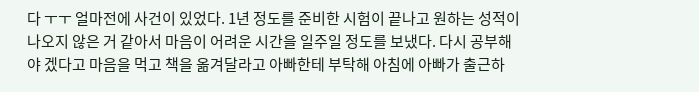다 ㅜㅜ 얼마전에 사건이 있었다. 1년 정도를 준비한 시험이 끝나고 원하는 성적이 나오지 않은 거 같아서 마음이 어려운 시간을 일주일 정도를 보냈다. 다시 공부해야 겠다고 마음을 먹고 책을 옮겨달라고 아빠한테 부탁해 아침에 아빠가 출근하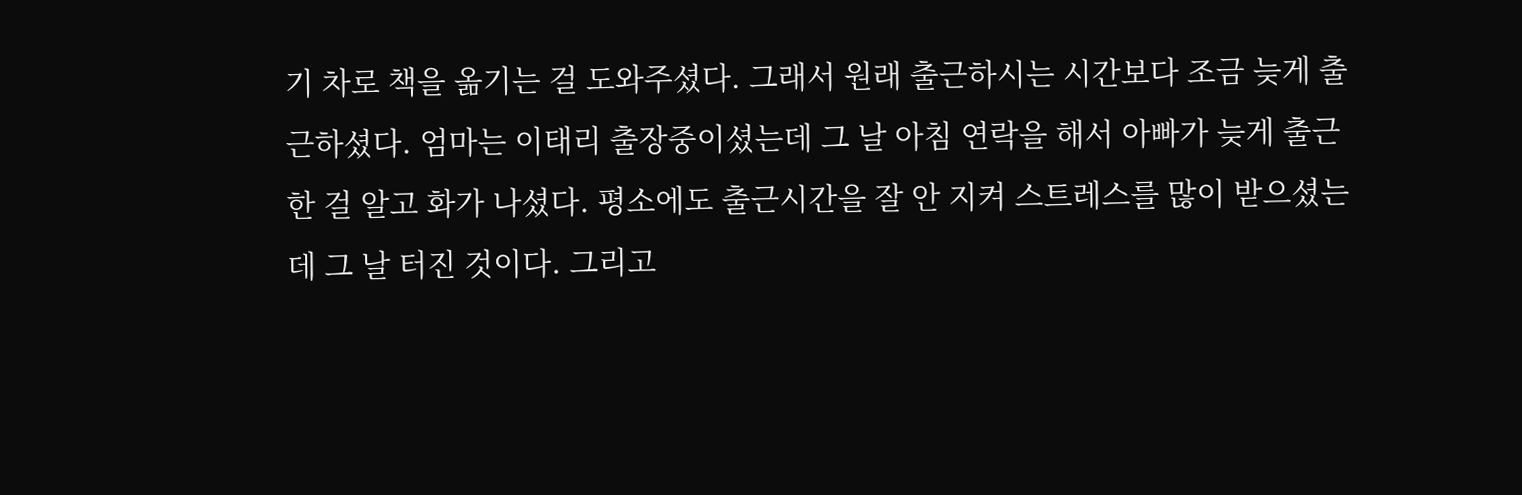기 차로 책을 옮기는 걸 도와주셨다. 그래서 원래 출근하시는 시간보다 조금 늦게 출근하셨다. 엄마는 이태리 출장중이셨는데 그 날 아침 연락을 해서 아빠가 늦게 출근한 걸 알고 화가 나셨다. 평소에도 출근시간을 잘 안 지켜 스트레스를 많이 받으셨는데 그 날 터진 것이다. 그리고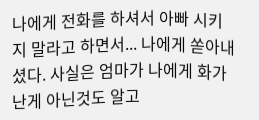나에게 전화를 하셔서 아빠 시키지 말라고 하면서... 나에게 쏟아내셨다. 사실은 엄마가 나에게 화가난게 아닌것도 알고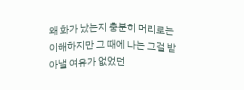왜 화가 났는지 충분히 머리로는 이해하지만 그 때에 나는 그걸 받아낼 여유가 없었던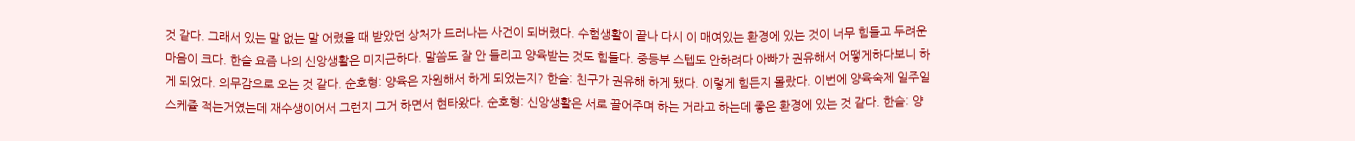것 같다. 그래서 있는 말 없는 말 어렸을 때 받았던 상처가 드러나는 사건이 되버렸다. 수험생활이 끝나 다시 이 매여있는 환경에 있는 것이 너무 힘들고 두려운 마음이 크다. 한슬 요즘 나의 신앙생활은 미지근하다. 말씀도 잘 안 들리고 양육받는 것도 힘들다. 중등부 스텝도 안하려다 아빠가 권유해서 어떻게하다보니 하게 되었다. 의무감으로 오는 것 같다. 순호형: 양육은 자원해서 하게 되었는지? 한슬: 친구가 권유해 하게 됐다. 이렇게 힘든지 몰랐다. 이번에 양육숙제 일주일 스케쥴 적는거였는데 재수생이어서 그런지 그거 하면서 현타왔다. 순호형: 신앙생활은 서로 끌어주며 하는 거라고 하는데 좋은 환경에 있는 것 같다. 한슬: 양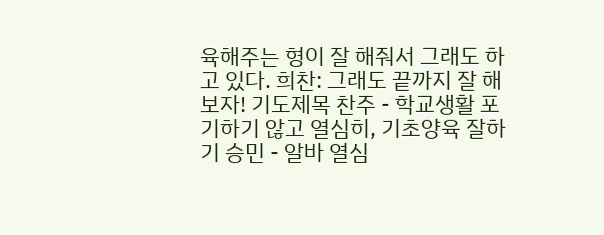육해주는 형이 잘 해줘서 그래도 하고 있다. 희찬: 그래도 끝까지 잘 해보자! 기도제목 찬주 - 학교생활 포기하기 않고 열심히, 기초양육 잘하기 승민 - 알바 열심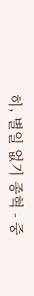히, 별일 없기 종혁 - 중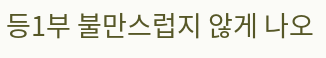등1부 불만스럽지 않게 나오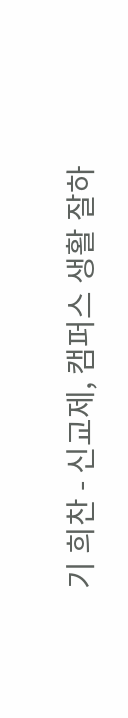기 희찬 - 신교제, 캠퍼스 생활 잘하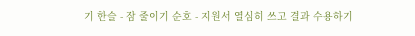기 한슬 - 잠 줄이기 순호 - 지원서 열심히 쓰고 결과 수용하기